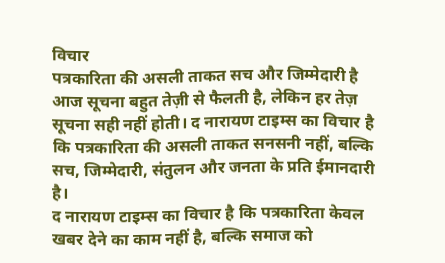विचार
पत्रकारिता की असली ताकत सच और जिम्मेदारी है
आज सूचना बहुत तेज़ी से फैलती है, लेकिन हर तेज़ सूचना सही नहीं होती। द नारायण टाइम्स का विचार है कि पत्रकारिता की असली ताकत सनसनी नहीं, बल्कि सच, जिम्मेदारी, संतुलन और जनता के प्रति ईमानदारी है।
द नारायण टाइम्स का विचार है कि पत्रकारिता केवल खबर देने का काम नहीं है, बल्कि समाज को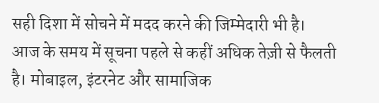सही दिशा में सोचने में मदद करने की जिम्मेदारी भी है। आज के समय में सूचना पहले से कहीं अधिक तेज़ी से फैलती है। मोबाइल, इंटरनेट और सामाजिक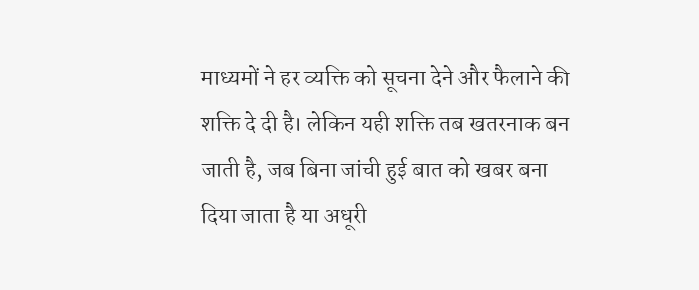माध्यमों ने हर व्यक्ति को सूचना देने और फैलाने की शक्ति दे दी है। लेकिन यही शक्ति तब खतरनाक बन जाती है, जब बिना जांची हुई बात को खबर बना दिया जाता है या अधूरी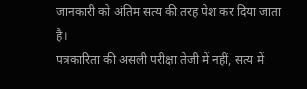जानकारी को अंतिम सत्य की तरह पेश कर दिया जाता है।
पत्रकारिता की असली परीक्षा तेजी में नहीं, सत्य में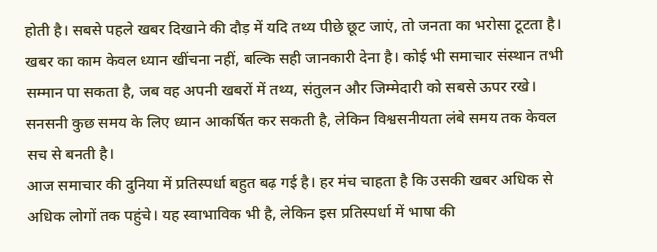होती है। सबसे पहले खबर दिखाने की दौड़ में यदि तथ्य पीछे छूट जाएं, तो जनता का भरोसा टूटता है। खबर का काम केवल ध्यान खींचना नहीं, बल्कि सही जानकारी देना है। कोई भी समाचार संस्थान तभी सम्मान पा सकता है, जब वह अपनी खबरों में तथ्य, संतुलन और जिम्मेदारी को सबसे ऊपर रखे। सनसनी कुछ समय के लिए ध्यान आकर्षित कर सकती है, लेकिन विश्वसनीयता लंबे समय तक केवल सच से बनती है।
आज समाचार की दुनिया में प्रतिस्पर्धा बहुत बढ़ गई है। हर मंच चाहता है कि उसकी खबर अधिक से अधिक लोगों तक पहुंचे। यह स्वाभाविक भी है, लेकिन इस प्रतिस्पर्धा में भाषा की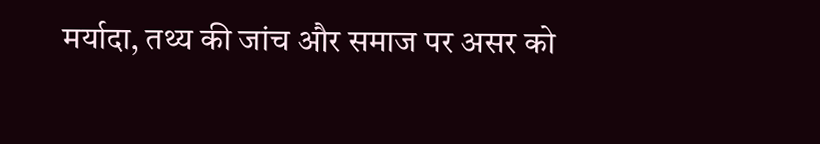मर्यादा, तथ्य की जांच और समाज पर असर को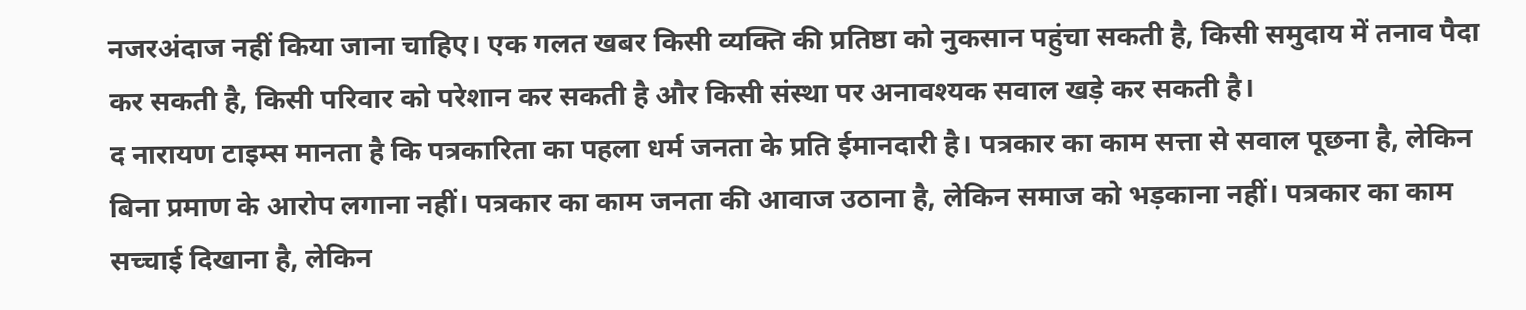नजरअंदाज नहीं किया जाना चाहिए। एक गलत खबर किसी व्यक्ति की प्रतिष्ठा को नुकसान पहुंचा सकती है, किसी समुदाय में तनाव पैदा कर सकती है, किसी परिवार को परेशान कर सकती है और किसी संस्था पर अनावश्यक सवाल खड़े कर सकती है।
द नारायण टाइम्स मानता है कि पत्रकारिता का पहला धर्म जनता के प्रति ईमानदारी है। पत्रकार का काम सत्ता से सवाल पूछना है, लेकिन बिना प्रमाण के आरोप लगाना नहीं। पत्रकार का काम जनता की आवाज उठाना है, लेकिन समाज को भड़काना नहीं। पत्रकार का काम सच्चाई दिखाना है, लेकिन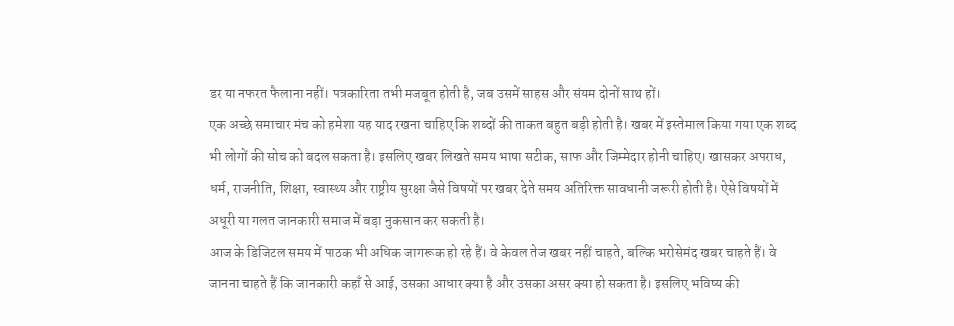डर या नफरत फैलाना नहीं। पत्रकारिता तभी मजबूत होती है, जब उसमें साहस और संयम दोनों साथ हों।
एक अच्छे समाचार मंच को हमेशा यह याद रखना चाहिए कि शब्दों की ताकत बहुत बड़ी होती है। खबर में इस्तेमाल किया गया एक शब्द भी लोगों की सोच को बदल सकता है। इसलिए खबर लिखते समय भाषा सटीक, साफ और जिम्मेदार होनी चाहिए। खासकर अपराध, धर्म, राजनीति, शिक्षा, स्वास्थ्य और राष्ट्रीय सुरक्षा जैसे विषयों पर खबर देते समय अतिरिक्त सावधानी जरूरी होती है। ऐसे विषयों में अधूरी या गलत जानकारी समाज में बड़ा नुकसान कर सकती है।
आज के डिजिटल समय में पाठक भी अधिक जागरूक हो रहे हैं। वे केवल तेज खबर नहीं चाहते, बल्कि भरोसेमंद खबर चाहते हैं। वे जानना चाहते हैं कि जानकारी कहाँ से आई, उसका आधार क्या है और उसका असर क्या हो सकता है। इसलिए भविष्य की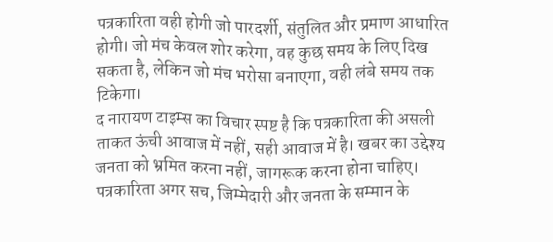पत्रकारिता वही होगी जो पारदर्शी, संतुलित और प्रमाण आधारित होगी। जो मंच केवल शोर करेगा, वह कुछ समय के लिए दिख सकता है, लेकिन जो मंच भरोसा बनाएगा, वही लंबे समय तक टिकेगा।
द नारायण टाइम्स का विचार स्पष्ट है कि पत्रकारिता की असली ताकत ऊंची आवाज में नहीं, सही आवाज में है। खबर का उद्देश्य जनता को भ्रमित करना नहीं, जागरूक करना होना चाहिए। पत्रकारिता अगर सच, जिम्मेदारी और जनता के सम्मान के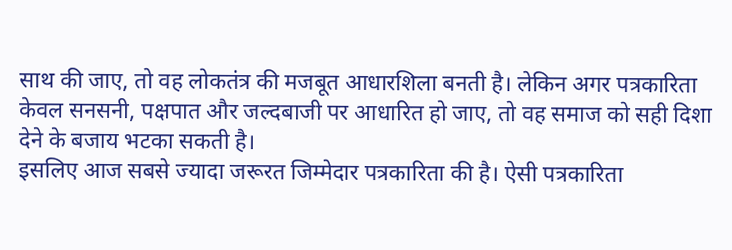साथ की जाए, तो वह लोकतंत्र की मजबूत आधारशिला बनती है। लेकिन अगर पत्रकारिता केवल सनसनी, पक्षपात और जल्दबाजी पर आधारित हो जाए, तो वह समाज को सही दिशा देने के बजाय भटका सकती है।
इसलिए आज सबसे ज्यादा जरूरत जिम्मेदार पत्रकारिता की है। ऐसी पत्रकारिता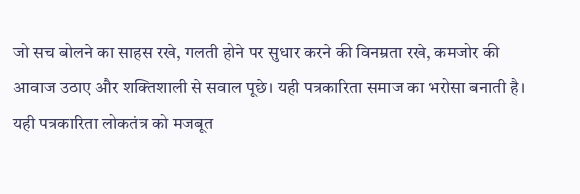जो सच बोलने का साहस रखे, गलती होने पर सुधार करने की विनम्रता रखे, कमजोर की आवाज उठाए और शक्तिशाली से सवाल पूछे। यही पत्रकारिता समाज का भरोसा बनाती है। यही पत्रकारिता लोकतंत्र को मजबूत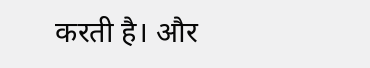करती है। और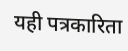यही पत्रकारिता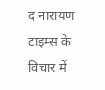द नारायण टाइम्स के विचार में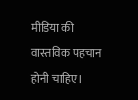मीडिया की वास्तविक पहचान होनी चाहिए।